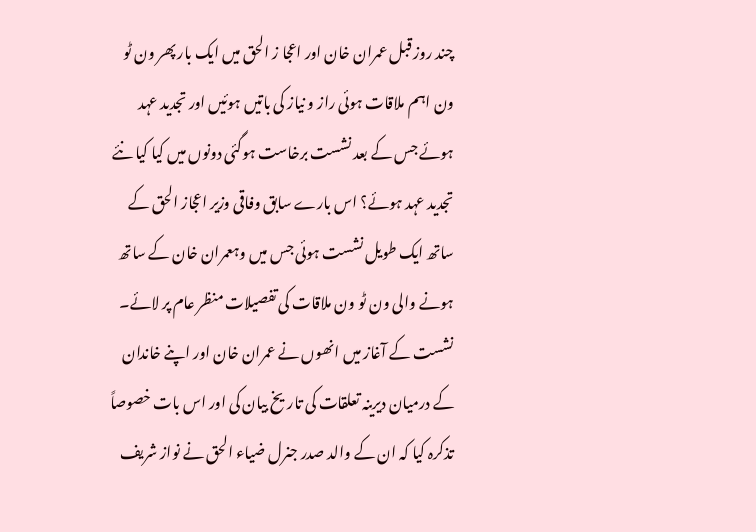چند روز قبل عمران خان اور اعجا ز الحق میں ایک بار پھر ون ٹو ون اہم ملاقات ہوئی راز و نیاز کی باتیں ہوئیں اور تجدید عہد ہوئے جس کے بعد نشست برخاست ہوگئی دونوں میں کیا کیا نئے تجدید عہد ہوئے؟ اس بارے سابق وفاقی وزیر اعجاز الحق کے ساتھ ایک طویل نشست ہوئی جس میں وہعمران خان کے ساتھ ہونے والی ون ٹو ون ملاقات کی تفصیلات منظر عام پر لائے۔ نشست کے آغاز میں انھوں نے عمران خان اور اپنے خاندان کے درمیان دیرینہ تعلقات کی تاریخ بیان کی اور اس بات خصوصاً تذکرہ کیا کہ ان کے والد صدر جنرل ضیاء الحق نے نواز شریف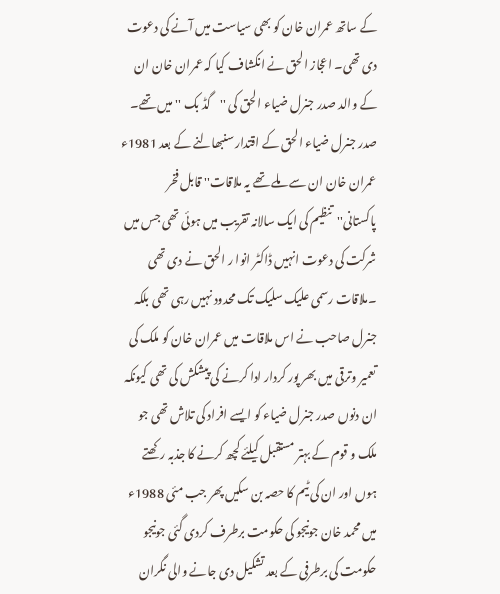کے ساتھ عمران خان کو بھی سیاست میں آنے کی دعوت دی تھی۔ اعجاز الحق نے انکشاف کیا کہ عمران خان ان کے والد صدر جنرل ضیاء الحق کی ''گڈ بک ''میں تھے۔ صدر جنرل ضیاء الحق کے اقتدار سنبھالنے کے بعد 1981ء عمران خان ان سے ملے تھے یہ ملاقات'' قابل فخر پاکستانی''تنظیم کی ایک سالانہ تقریب میں ہوئی تھی جس میں شرکت کی دعوت انہیں ڈاکٹر انوا ر الحق نے دی تھی ۔ملاقات رسمی علیک سلیک تک محدود نہیں رہی تھی بلکہ جنرل صاحب نے اس ملاقات میں عمران خان کو ملک کی تعمیر وترقی میں بھر پور کردار ادا کرنے کی پیشکش کی تھی کیونکہ ان دنوں صدر جنرل ضیاء کو ایسے افراد کی تلاش تھی جو ملک و قوم کے بہتر مستقبل کیلئے کچھ کرنے کا جذبہ رکھتے ہوں اور ان کی ٹیم کا حصہ بن سکیں پھر جب مئی 1988ء میں محمد خان جونیجو کی حکومت برطرف کردی گئی جونیجو حکومت کی برطرفی کے بعد تشکیل دی جانے والی نگران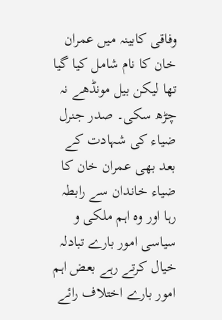وفاقی کابینہ میں عمران خان کا نام شامل کیا گیا تھا لیکن بیل مونڈھے نہ چڑھ سکی۔ صدر جنرل ضیاء کی شہادت کے بعد بھی عمران خان کا ضیاء خاندان سے رابطہ رہا اور وہ اہم ملکی و سیاسی امور بارے تبادلہ خیال کرتے رہے بعض اہم امور بارے اختلاف رائے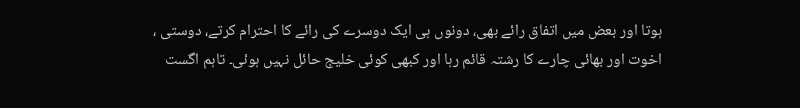ہوتا اور بعض میں اتفاق رائے بھی، دونوں ہی ایک دوسرے کی رائے کا احترام کرتے، دوستی ، اخوت اور بھائی چارے کا رشتہ قائم رہا اور کبھی کوئی خلیج حائل نہیں ہوئی۔ تاہم اگست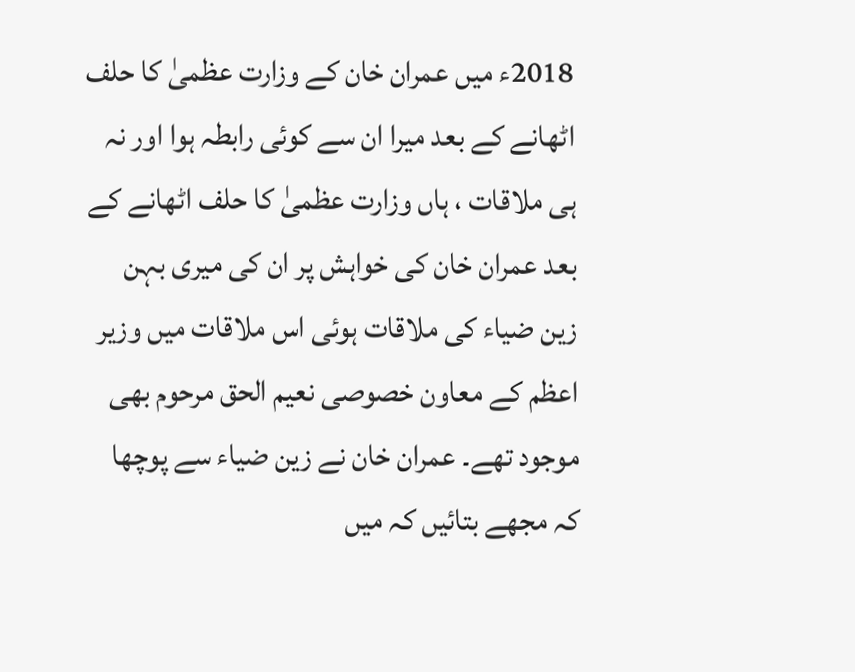2018ء میں عمران خان کے وزارت عظمیٰ کا حلف اٹھانے کے بعد میرا ان سے کوئی رابطہ ہوا اور نہ ہی ملاقات ، ہاں وزارت عظمیٰ کا حلف اٹھانے کے بعد عمران خان کی خواہش پر ان کی میری بہن زین ضیاء کی ملاقات ہوئی اس ملاقات میں وزیر اعظم کے معاون خصوصی نعیم الحق مرحوم بھی موجود تھے۔ عمران خان نے زین ضیاء سے پوچھا کہ مجھے بتائیں کہ میں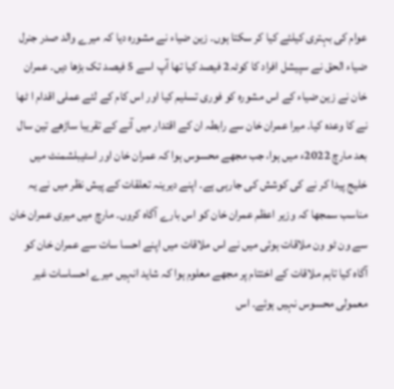عوام کی بہتری کیلئے کیا کر سکتا ہوں۔ زین ضیاء نے مشورہ دیا کہ میرے والد صدر جنرل ضیاء الحق نے سپیشل افراد کا کوٹہ2 فیصد کیا تھا آپ اسے 5 فیصد تک بڑھا دیں۔ عمران خان نے زین ضیاء کے اس مشورہ کو فوری تسلیم کیا اور اس کام کے لئے عملی اقدام ا ٹھا نے کا وعدہ کیا۔ میرا عمران خان سے رابطہ ان کے اقتدار میں آنے کے تقریبا ساڑھے تین سال بعد مارچ 2022ء میں ہوا، جب مجھے محسوس ہوا کہ عمران خان اور اسٹیبلشمنٹ میں خلیج پیدا کر نے کی کوشش کی جارہی ہے۔ اپنے دیرینہ تعلقات کے پیش نظر میں نے یہ مناسب سمجھا کہ وزیر اعظم عمران خان کو اس بارے آگاہ کروں۔ مارچ میں میری عمران خان سے ون ٹو ون ملاقات ہوئی میں نے اس ملاقات میں اپنے احسا سات سے عمران خان کو آگاہ کیا تاہم ملاقات کے اختتام پر مجھے معلوم ہوا کہ شاید انہیں میرے احساسات غیر معمولی محسوس نہیں ہوئے۔ اس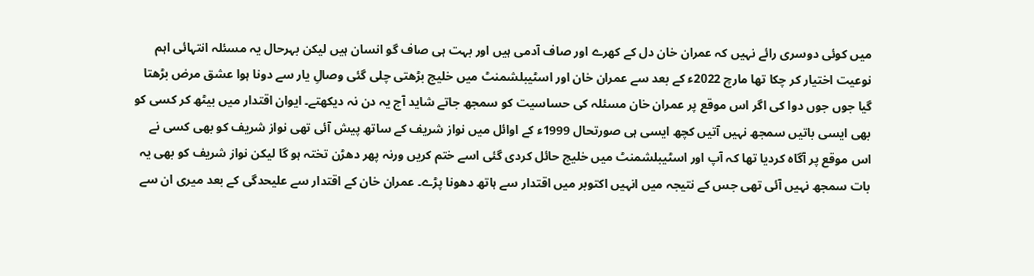میں کوئی دوسری رائے نہیں کہ عمران خان دل کے کھرے اور صاف آدمی ہیں اور بہت ہی صاف گو انسان ہیں لیکن بہرحال یہ مسئلہ انتہائی اہم نوعیت اختیار کر چکا تھا مارچ 2022ء کے بعد سے عمران خان اور اسٹیبلشمنٹ میں خلیج بڑھتی چلی گئی وصالِ یار سے دونا ہوا عشق مرض بڑھتا گیا جوں جوں دوا کی اگر اس موقع پر عمران خان مسئلہ کی حساسیت کو سمجھ جاتے شاید آج یہ دن نہ دیکھتے۔ ایوان اقتدار میں بیٹھ کر کسی کو بھی ایسی باتیں سمجھ نہیں آتیں کچھ ایسی ہی صورتحال 1999ء کے اوائل میں نواز شریف کے ساتھ پیش آئی تھی نواز شریف کو بھی کسی نے اس موقع پر آگاہ کردیا تھا کہ آپ اور اسٹیبلشمنٹ میں خلیج حائل کردی گئی اسے ختم کریں ورنہ پھر دھڑن تختہ ہو گا لیکن نواز شریف کو بھی یہ بات سمجھ نہیں آئی تھی جس کے نتیجہ میں انہیں اکتوبر میں اقتدار سے ہاتھ دھونا پڑے۔ عمران خان کے اقتدار سے علیحدگی کے بعد میری ان سے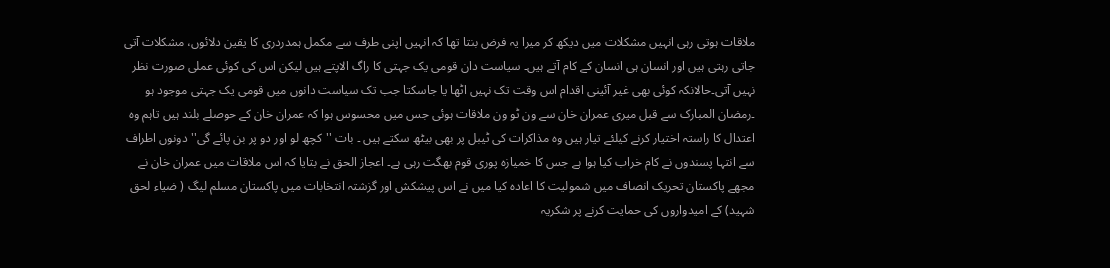ملاقات ہوتی رہی انہیں مشکلات میں دیکھ کر میرا یہ فرض بنتا تھا کہ انہیں اپنی طرف سے مکمل ہمدردری کا یقین دلائوں، مشکلات آتی جاتی رہتی ہیں اور انسان ہی انسان کے کام آتے ہیں۔ سیاست دان قومی یک جہتی کا راگ الاپتے ہیں لیکن اس کی کوئی عملی صورت نظر نہیں آتی۔حالانکہ کوئی بھی غیر آئینی اقدام اس وقت تک نہیں اٹھا یا جاسکتا جب تک سیاست دانوں میں قومی یک جہتی موجود ہو ۔رمضان المبارک سے قبل میری عمران خان سے ون ٹو ون ملاقات ہوئی جس میں محسوس ہوا کہ عمران خان کے حوصلے بلند ہیں تاہم وہ اعتدال کا راستہ اختیار کرنے کیلئے تیار ہیں وہ مذاکرات کی ٹیبل پر بھی بیٹھ سکتے ہیں ۔ بات ''کچھ لو اور دو پر بن پائے گی'' دونوں اطراف سے انتہا پسندوں نے کام خراب کیا ہوا ہے جس کا خمیازہ پوری قوم بھگت رہی ہے۔ اعجاز الحق نے بتایا کہ اس ملاقات میں عمران خان نے مجھے پاکستان تحریک انصاف میں شمولیت کا اعادہ کیا میں نے اس پیشکش اور گزشتہ انتخابات میں پاکستان مسلم لیگ ( ضیاء لحق شہید) کے امیدواروں کی حمایت کرنے پر شکریہ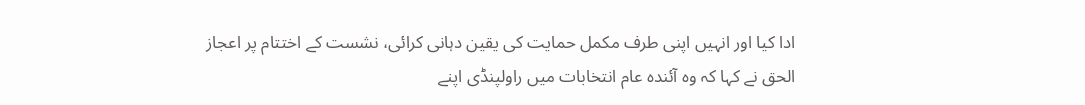ادا کیا اور انہیں اپنی طرف مکمل حمایت کی یقین دہانی کرائی، نشست کے اختتام پر اعجاز الحق نے کہا کہ وہ آئندہ عام انتخابات میں راولپنڈی اپنے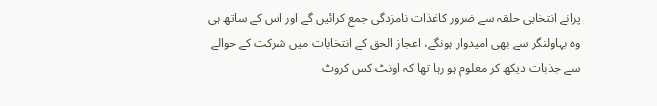پرانے انتخابی حلقہ سے ضرور کاغذات نامزدگی جمع کرائیں گے اور اس کے ساتھ ہی وہ بہاولنگر سے بھی امیدوار ہونگے، اعجاز الحق کے انتخابات میں شرکت کے حوالے سے جذبات دیکھ کر معلوم ہو رہا تھا کہ اونٹ کس کروٹ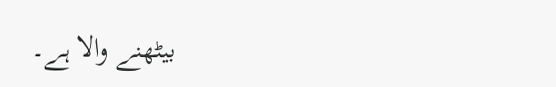بیٹھنے والا ہے۔